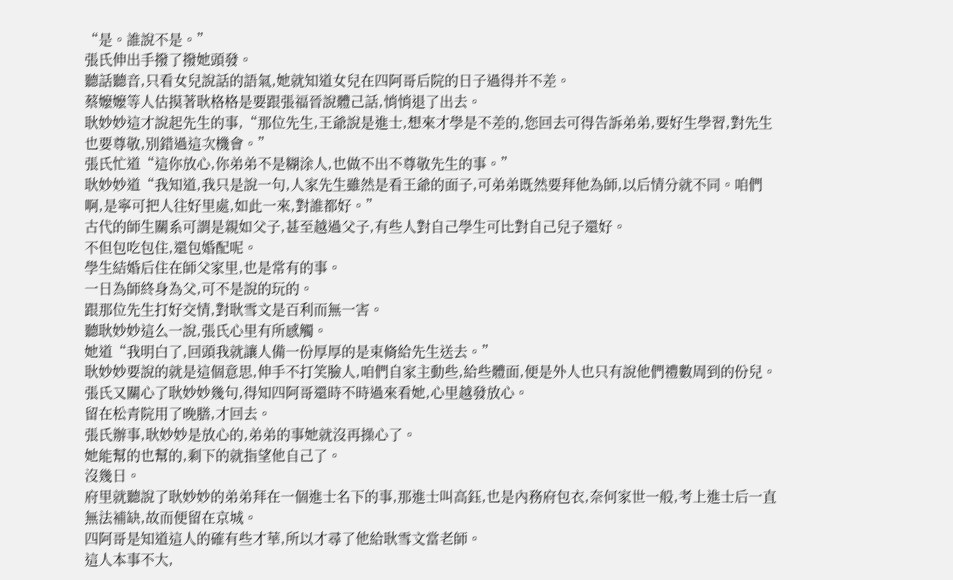“是。誰說不是。”
張氏伸出手撥了撥她頭發。
聽話聽音,只看女兒說話的語氣,她就知道女兒在四阿哥后院的日子過得并不差。
蔡嬤嬤等人估摸著耿格格是要跟張福晉說體己話,悄悄退了出去。
耿妙妙這才說起先生的事,“那位先生,王爺說是進士,想來才學是不差的,您回去可得告訴弟弟,要好生學習,對先生也要尊敬,別錯過這次機會。”
張氏忙道“這你放心,你弟弟不是糊涂人,也做不出不尊敬先生的事。”
耿妙妙道“我知道,我只是說一句,人家先生雖然是看王爺的面子,可弟弟既然要拜他為師,以后情分就不同。咱們啊,是寧可把人往好里處,如此一來,對誰都好。”
古代的師生關系可謂是親如父子,甚至越過父子,有些人對自己學生可比對自己兒子還好。
不但包吃包住,還包婚配呢。
學生結婚后住在師父家里,也是常有的事。
一日為師終身為父,可不是說的玩的。
跟那位先生打好交情,對耿雪文是百利而無一害。
聽耿妙妙這么一說,張氏心里有所感觸。
她道“我明白了,回頭我就讓人備一份厚厚的是束脩給先生送去。”
耿妙妙要說的就是這個意思,伸手不打笑臉人,咱們自家主動些,給些體面,便是外人也只有說他們禮數周到的份兒。
張氏又關心了耿妙妙幾句,得知四阿哥還時不時過來看她,心里越發放心。
留在松青院用了晚膳,才回去。
張氏辦事,耿妙妙是放心的,弟弟的事她就沒再操心了。
她能幫的也幫的,剩下的就指望他自己了。
沒幾日。
府里就聽說了耿妙妙的弟弟拜在一個進士名下的事,那進士叫高鈺,也是內務府包衣,奈何家世一般,考上進士后一直無法補缺,故而便留在京城。
四阿哥是知道這人的確有些才華,所以才尋了他給耿雪文當老師。
這人本事不大,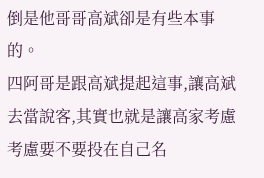倒是他哥哥高斌卻是有些本事的。
四阿哥是跟高斌提起這事,讓高斌去當說客,其實也就是讓高家考慮考慮要不要投在自己名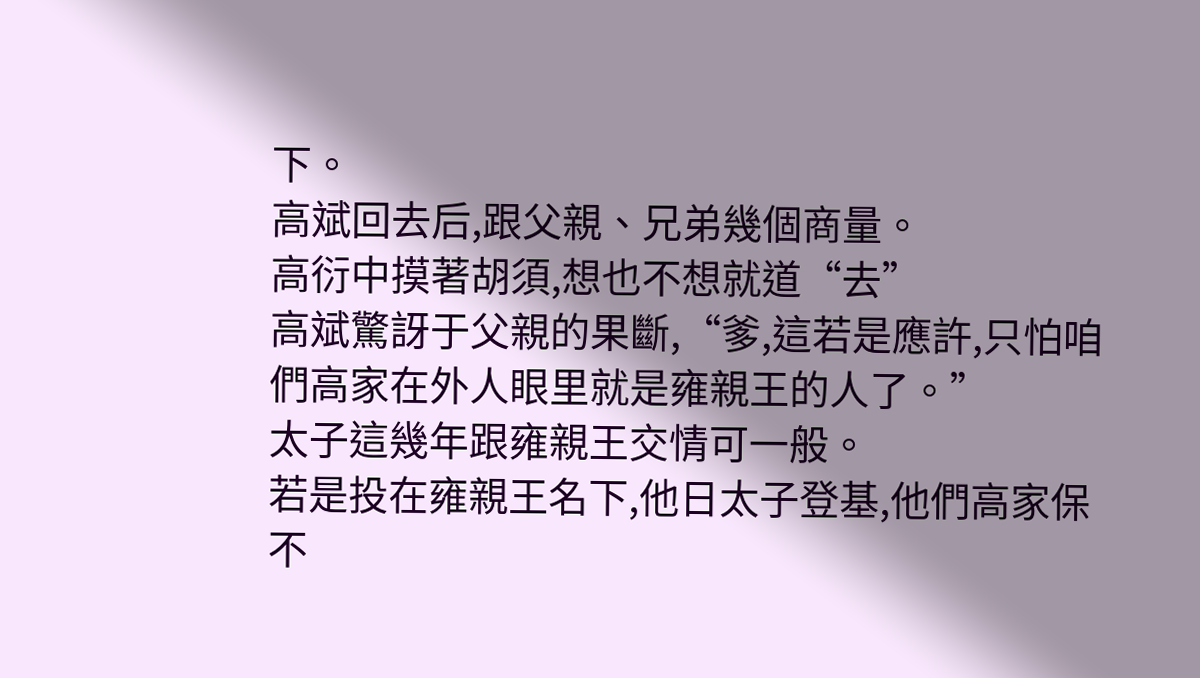下。
高斌回去后,跟父親、兄弟幾個商量。
高衍中摸著胡須,想也不想就道“去”
高斌驚訝于父親的果斷,“爹,這若是應許,只怕咱們高家在外人眼里就是雍親王的人了。”
太子這幾年跟雍親王交情可一般。
若是投在雍親王名下,他日太子登基,他們高家保不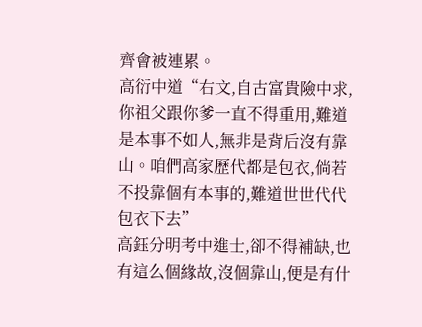齊會被連累。
高衍中道“右文,自古富貴險中求,你祖父跟你爹一直不得重用,難道是本事不如人,無非是背后沒有靠山。咱們高家歷代都是包衣,倘若不投靠個有本事的,難道世世代代包衣下去”
高鈺分明考中進士,卻不得補缺,也有這么個緣故,沒個靠山,便是有什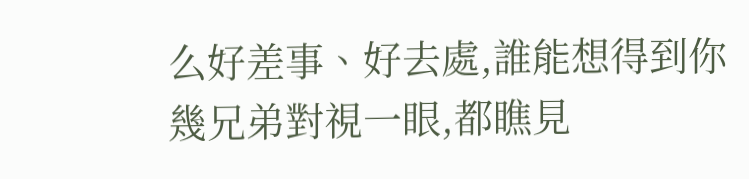么好差事、好去處,誰能想得到你
幾兄弟對視一眼,都瞧見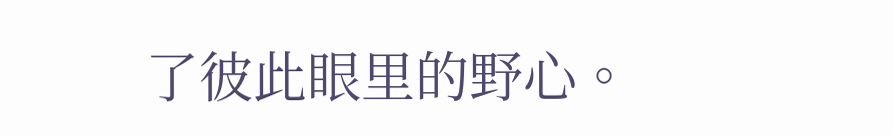了彼此眼里的野心。